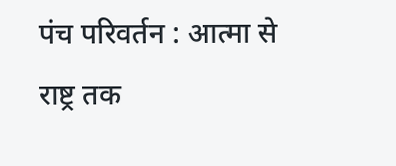पंच परिवर्तन : आत्मा से राष्ट्र तक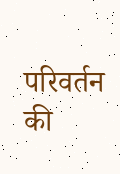परिवर्तन की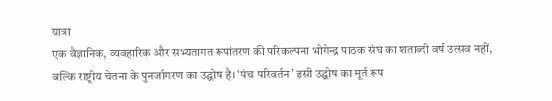यात्रा
एक वैज्ञानिक, व्यवहारिक और सभ्यतागत रूपांतरण की परिकल्पना भोगेन्द्र पाठक संघ का शताब्दी वर्ष उत्सव नहीं, बल्कि राष्ट्रीय चेतना के पुनर्जागरण का उद्घोष है। ‘पंच परिवर्तन’ इसी उद्घोष का मूर्त रूप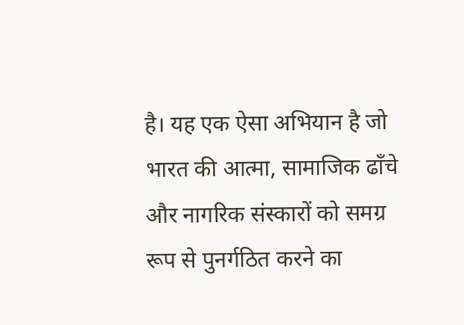है। यह एक ऐसा अभियान है जो भारत की आत्मा, सामाजिक ढाँचे और नागरिक संस्कारों को समग्र रूप से पुनर्गठित करने का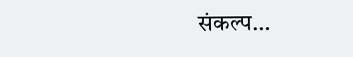संकल्प…